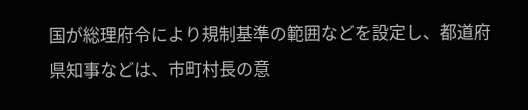国が総理府令により規制基準の範囲などを設定し、都道府県知事などは、市町村長の意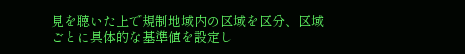見を聴いた上で規制地域内の区域を区分、区域ごとに具体的な基準値を設定し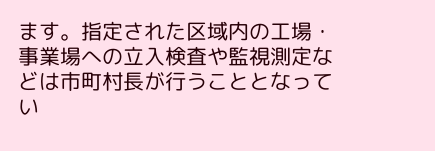ます。指定された区域内の工場・事業場への立入検査や監視測定などは市町村長が行うこととなってい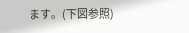ます。(下図参照)